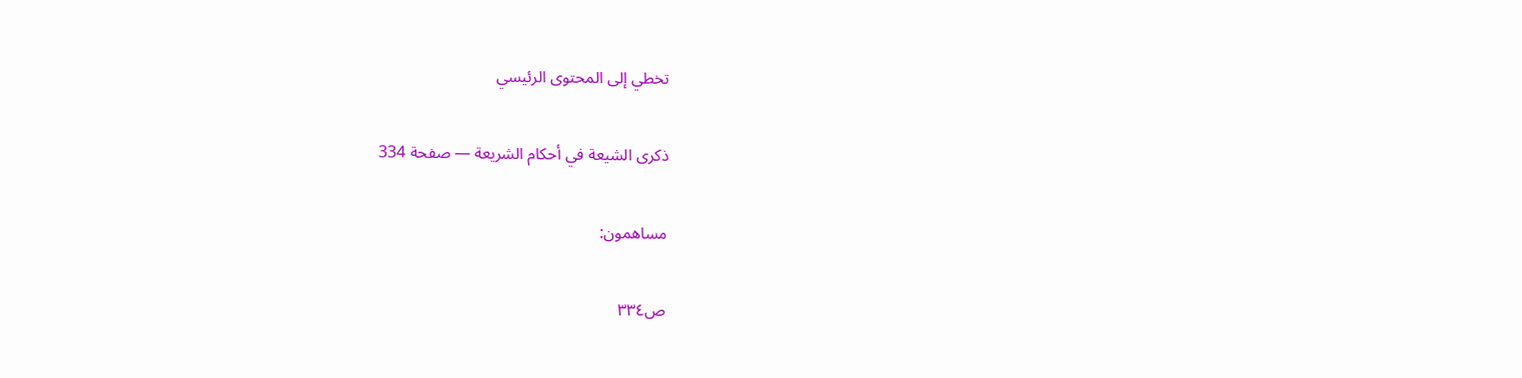تخطي إلى المحتوى الرئيسي

ذكرى الشيعة في أحكام الشريعة — صفحة 334

مساهمون:

ص٣٣٤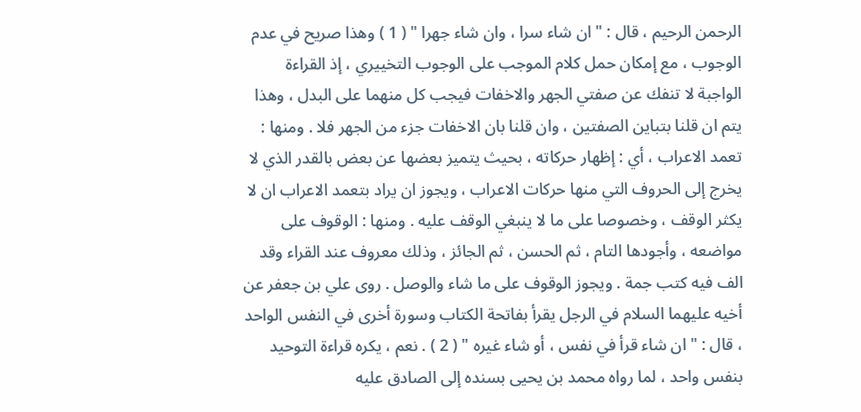الرحمن الرحيم ، قال : " ان شاء سرا ، وان شاء جهرا " ( 1 ) وهذا صريح في عدم الوجوب ، مع إمكان حمل كلام الموجب على الوجوب التخييري ، إذ القراءة الواجبة لا تنفك عن صفتي الجهر والاخفات فيجب كل منهما على البدل ، وهذا يتم ان قلنا بتباين الصفتين ، وان قلنا بان الاخفات جزء من الجهر فلا . ومنها : تعمد الاعراب ، أي : إظهار حركاته ، بحيث يتميز بعضها عن بعض بالقدر الذي لا يخرج إلى الحروف التي منها حركات الاعراب ، ويجوز ان يراد بتعمد الاعراب ان لا يكثر الوقف ، وخصوصا على ما لا ينبغي الوقف عليه . ومنها : الوقوف على مواضعه ، وأجودها التام ، ثم الحسن ، ثم الجائز ، وذلك معروف عند القراء وقد الف فيه كتب جمة . ويجوز الوقوف على ما شاء والوصل . روى علي بن جعفر عن أخيه عليهما السلام في الرجل يقرأ بفاتحة الكتاب وسورة أخرى في النفس الواحد ، قال : " ان شاء قرأ في نفس ، أو شاء غيره " ( 2 ) . نعم ، يكره قراءة التوحيد بنفس واحد ، لما رواه محمد بن يحيى بسنده إلى الصادق عليه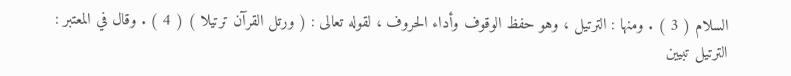السلام ( 3 ) . ومنها : الترتيل ، وهو حفظ الوقوف وأداء الحروف ، لقوله تعالى : ( ورتل القرآن ترتيلا ) ( 4 ) . وقال في المعتبر : الترتيل تبيين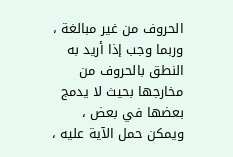الحروف من غير مبالغة ، وربما وجب إذا أريد به النطق بالحروف من مخارجها بحيث لا يدمج بعضها في بعض ، ويمكن حمل الآية عليه ،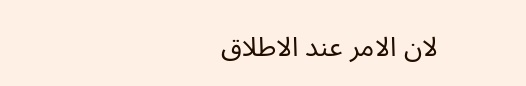لان الامر عند الاطلاق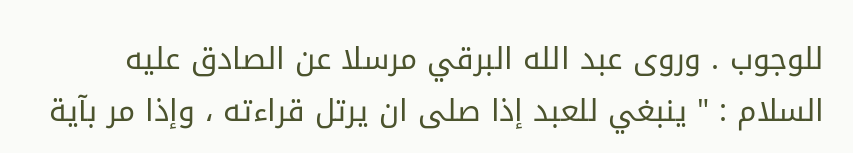للوجوب . وروى عبد الله البرقي مرسلا عن الصادق عليه السلام : " ينبغي للعبد إذا صلى ان يرتل قراءته ، وإذا مر بآية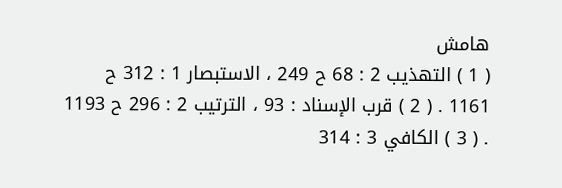هامش
( 1 ) التهذيب 2 : 68 ح 249 ، الاستبصار 1 : 312 ح 1161 . ( 2 ) قرب الإسناد : 93 ، الترتيب 2 : 296 ح 1193 . ( 3 ) الكافي 3 : 314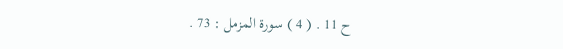ح 11 . ( 4 ) سورة المزمل : 73 .